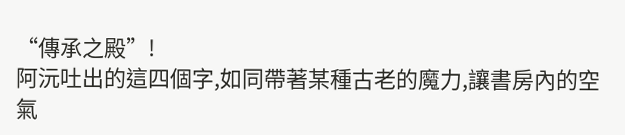“傳承之殿”!
阿沅吐出的這四個字,如同帶著某種古老的魔力,讓書房內的空氣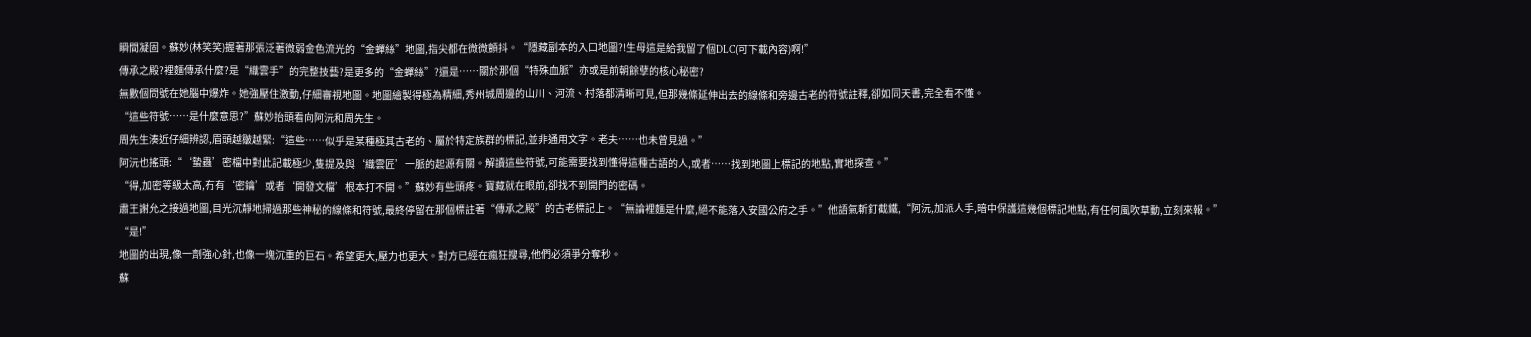瞬間凝固。蘇妙(林笑笑)握著那張泛著微弱金色流光的“金蟬絲”地圖,指尖都在微微顫抖。“隱藏副本的入口地圖?!生母這是給我留了個DLC(可下載內容)啊!”
傳承之殿?裡麵傳承什麼?是“織雲手”的完整技藝?是更多的“金蟬絲”?還是……關於那個“特殊血脈”亦或是前朝餘孽的核心秘密?
無數個問號在她腦中爆炸。她強壓住激動,仔細審視地圖。地圖繪製得極為精細,秀州城周邊的山川、河流、村落都清晰可見,但那幾條延伸出去的線條和旁邊古老的符號註釋,卻如同天書,完全看不懂。
“這些符號……是什麼意思?”蘇妙抬頭看向阿沅和周先生。
周先生湊近仔細辨認,眉頭越皺越緊:“這些……似乎是某種極其古老的、屬於特定族群的標記,並非通用文字。老夫……也未曾見過。”
阿沅也搖頭:“‘蟄蟲’密檔中對此記載極少,隻提及與‘織雲匠’一脈的起源有關。解讀這些符號,可能需要找到懂得這種古語的人,或者……找到地圖上標記的地點,實地探查。”
“得,加密等級太高,冇有‘密鑰’或者‘開發文檔’根本打不開。”蘇妙有些頭疼。寶藏就在眼前,卻找不到開門的密碼。
肅王謝允之接過地圖,目光沉靜地掃過那些神秘的線條和符號,最終停留在那個標註著“傳承之殿”的古老標記上。“無論裡麵是什麼,絕不能落入安國公府之手。”他語氣斬釘截鐵,“阿沅,加派人手,暗中保護這幾個標記地點,有任何風吹草動,立刻來報。”
“是!”
地圖的出現,像一劑強心針,也像一塊沉重的巨石。希望更大,壓力也更大。對方已經在瘋狂搜尋,他們必須爭分奪秒。
蘇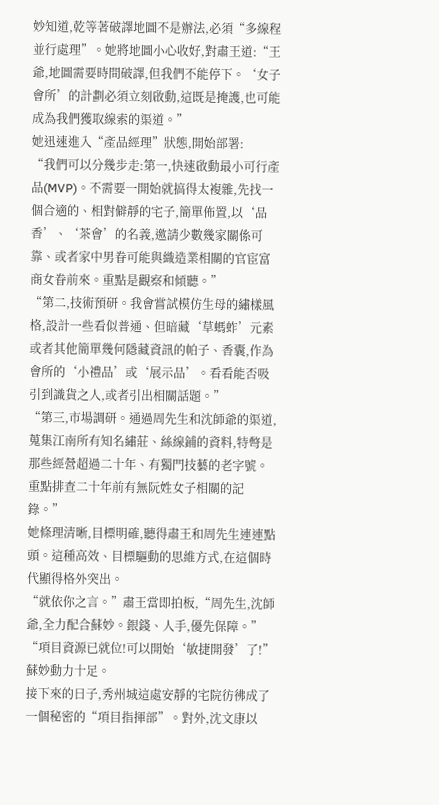妙知道,乾等著破譯地圖不是辦法,必須“多線程並行處理”。她將地圖小心收好,對肅王道:“王爺,地圖需要時間破譯,但我們不能停下。‘女子會所’的計劃必須立刻啟動,這既是掩護,也可能成為我們獲取線索的渠道。”
她迅速進入“產品經理”狀態,開始部署:
“我們可以分幾步走:第一,快速啟動最小可行產品(MVP)。不需要一開始就搞得太複雜,先找一個合適的、相對僻靜的宅子,簡單佈置,以‘品香’、‘茶會’的名義,邀請少數幾家關係可靠、或者家中男眷可能與織造業相關的官宦富商女眷前來。重點是觀察和傾聽。”
“第二,技術預研。我會嘗試模仿生母的繡樣風格,設計一些看似普通、但暗藏‘草螞蚱’元素或者其他簡單幾何隱藏資訊的帕子、香囊,作為會所的‘小禮品’或‘展示品’。看看能否吸引到識貨之人,或者引出相關話題。”
“第三,市場調研。通過周先生和沈師爺的渠道,蒐集江南所有知名繡莊、絲線鋪的資料,特彆是那些經營超過二十年、有獨門技藝的老字號。重點排查二十年前有無阮姓女子相關的記錄。”
她條理清晰,目標明確,聽得肅王和周先生連連點頭。這種高效、目標驅動的思維方式,在這個時代顯得格外突出。
“就依你之言。”肅王當即拍板,“周先生,沈師爺,全力配合蘇妙。銀錢、人手,優先保障。”
“項目資源已就位!可以開始‘敏捷開發’了!”蘇妙動力十足。
接下來的日子,秀州城這處安靜的宅院彷彿成了一個秘密的“項目指揮部”。對外,沈文康以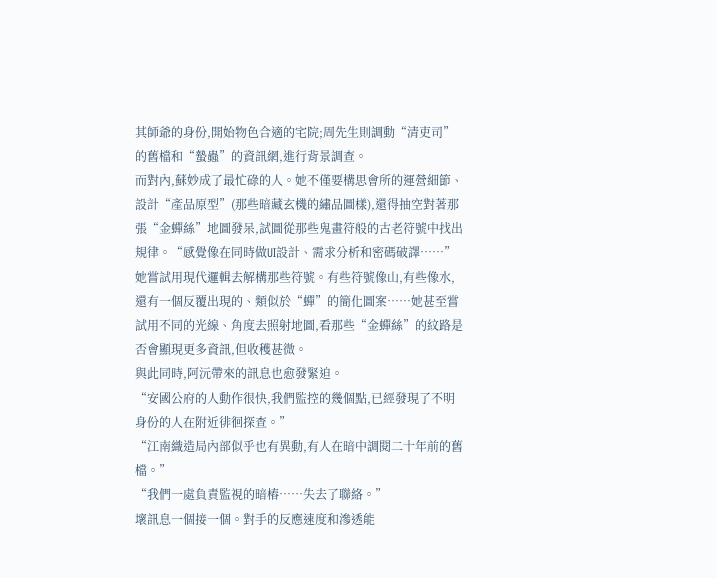其師爺的身份,開始物色合適的宅院;周先生則調動“清吏司”的舊檔和“蟄蟲”的資訊網,進行背景調查。
而對內,蘇妙成了最忙碌的人。她不僅要構思會所的運營細節、設計“產品原型”(那些暗藏玄機的繡品圖樣),還得抽空對著那張“金蟬絲”地圖發呆,試圖從那些鬼畫符般的古老符號中找出規律。“感覺像在同時做UI設計、需求分析和密碼破譯……”
她嘗試用現代邏輯去解構那些符號。有些符號像山,有些像水,還有一個反覆出現的、類似於“蟬”的簡化圖案……她甚至嘗試用不同的光線、角度去照射地圖,看那些“金蟬絲”的紋路是否會顯現更多資訊,但收穫甚微。
與此同時,阿沅帶來的訊息也愈發緊迫。
“安國公府的人動作很快,我們監控的幾個點,已經發現了不明身份的人在附近徘徊探查。”
“江南織造局內部似乎也有異動,有人在暗中調閱二十年前的舊檔。”
“我們一處負責監視的暗樁……失去了聯絡。”
壞訊息一個接一個。對手的反應速度和滲透能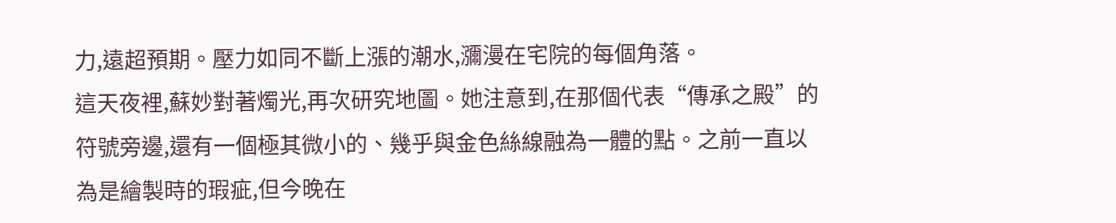力,遠超預期。壓力如同不斷上漲的潮水,瀰漫在宅院的每個角落。
這天夜裡,蘇妙對著燭光,再次研究地圖。她注意到,在那個代表“傳承之殿”的符號旁邊,還有一個極其微小的、幾乎與金色絲線融為一體的點。之前一直以為是繪製時的瑕疵,但今晚在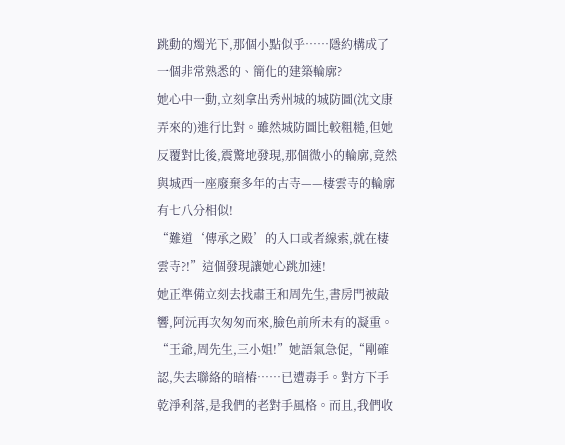跳動的燭光下,那個小點似乎……隱約構成了一個非常熟悉的、簡化的建築輪廓?
她心中一動,立刻拿出秀州城的城防圖(沈文康弄來的)進行比對。雖然城防圖比較粗糙,但她反覆對比後,震驚地發現,那個微小的輪廓,竟然與城西一座廢棄多年的古寺——棲雲寺的輪廓有七八分相似!
“難道‘傳承之殿’的入口或者線索,就在棲雲寺?!”這個發現讓她心跳加速!
她正準備立刻去找肅王和周先生,書房門被敲響,阿沅再次匆匆而來,臉色前所未有的凝重。
“王爺,周先生,三小姐!”她語氣急促,“剛確認,失去聯絡的暗樁……已遭毒手。對方下手乾淨利落,是我們的老對手風格。而且,我們收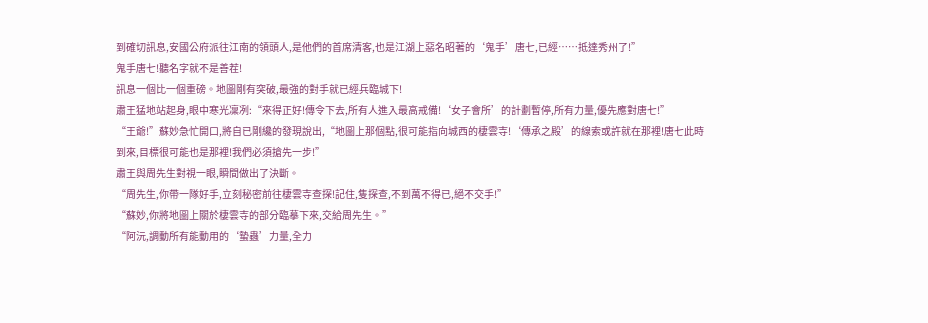到確切訊息,安國公府派往江南的領頭人,是他們的首席清客,也是江湖上惡名昭著的‘鬼手’唐七,已經……抵達秀州了!”
鬼手唐七!聽名字就不是善茬!
訊息一個比一個重磅。地圖剛有突破,最強的對手就已經兵臨城下!
肅王猛地站起身,眼中寒光凜冽:“來得正好!傳令下去,所有人進入最高戒備!‘女子會所’的計劃暫停,所有力量,優先應對唐七!”
“王爺!”蘇妙急忙開口,將自已剛纔的發現說出,“地圖上那個點,很可能指向城西的棲雲寺!‘傳承之殿’的線索或許就在那裡!唐七此時到來,目標很可能也是那裡!我們必須搶先一步!”
肅王與周先生對視一眼,瞬間做出了決斷。
“周先生,你帶一隊好手,立刻秘密前往棲雲寺查探!記住,隻探查,不到萬不得已,絕不交手!”
“蘇妙,你將地圖上關於棲雲寺的部分臨摹下來,交給周先生。”
“阿沅,調動所有能動用的‘蟄蟲’力量,全力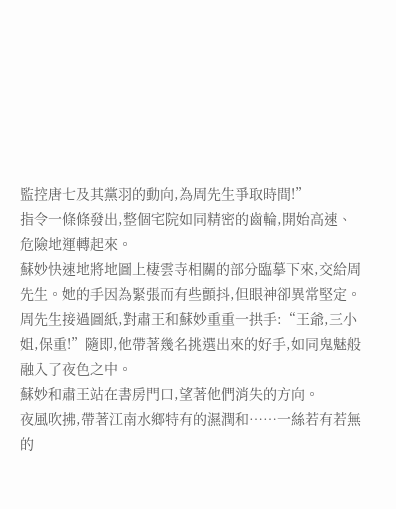監控唐七及其黨羽的動向,為周先生爭取時間!”
指令一條條發出,整個宅院如同精密的齒輪,開始高速、危險地運轉起來。
蘇妙快速地將地圖上棲雲寺相關的部分臨摹下來,交給周先生。她的手因為緊張而有些顫抖,但眼神卻異常堅定。
周先生接過圖紙,對肅王和蘇妙重重一拱手:“王爺,三小姐,保重!”隨即,他帶著幾名挑選出來的好手,如同鬼魅般融入了夜色之中。
蘇妙和肅王站在書房門口,望著他們消失的方向。
夜風吹拂,帶著江南水鄉特有的濕潤和……一絲若有若無的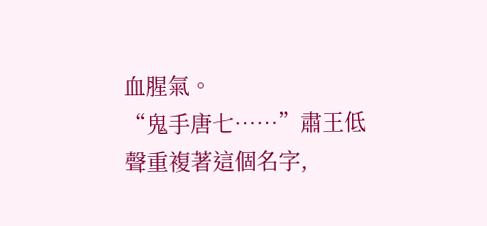血腥氣。
“鬼手唐七……”肅王低聲重複著這個名字,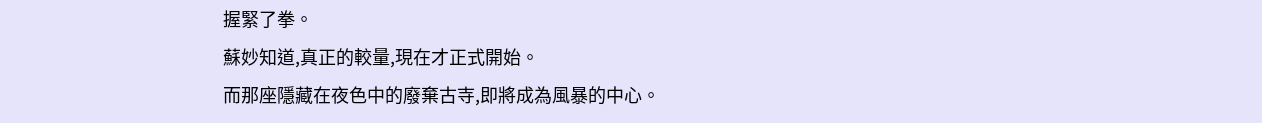握緊了拳。
蘇妙知道,真正的較量,現在才正式開始。
而那座隱藏在夜色中的廢棄古寺,即將成為風暴的中心。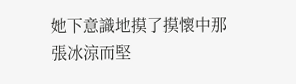她下意識地摸了摸懷中那張冰涼而堅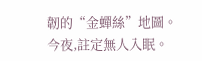韌的“金蟬絲”地圖。
今夜,註定無人入眠。